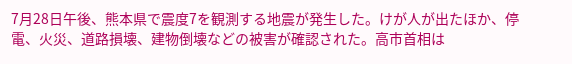7月28日午後、熊本県で震度7を観測する地震が発生した。けが人が出たほか、停電、火災、道路損壊、建物倒壊などの被害が確認された。高市首相は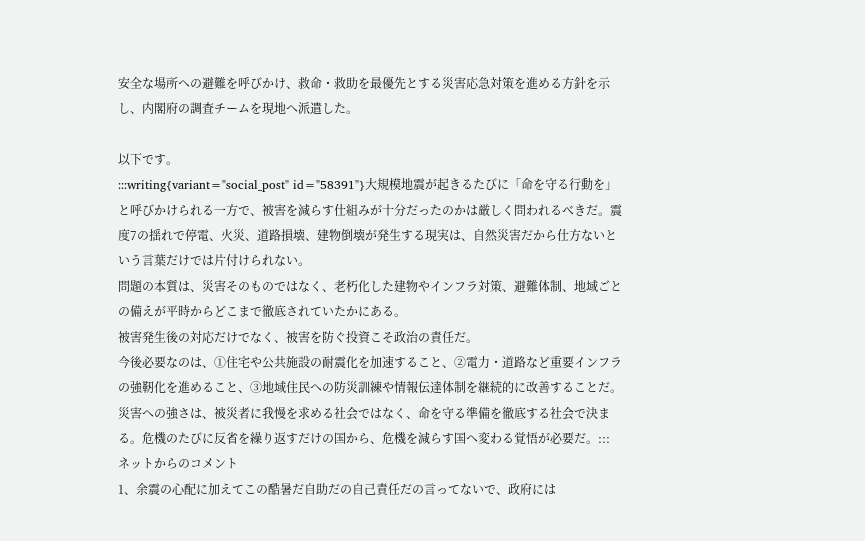安全な場所への避難を呼びかけ、救命・救助を最優先とする災害応急対策を進める方針を示し、内閣府の調査チームを現地へ派遣した。

以下です。
:::writing{variant="social_post" id="58391"}大規模地震が起きるたびに「命を守る行動を」と呼びかけられる一方で、被害を減らす仕組みが十分だったのかは厳しく問われるべきだ。震度7の揺れで停電、火災、道路損壊、建物倒壊が発生する現実は、自然災害だから仕方ないという言葉だけでは片付けられない。
問題の本質は、災害そのものではなく、老朽化した建物やインフラ対策、避難体制、地域ごとの備えが平時からどこまで徹底されていたかにある。
被害発生後の対応だけでなく、被害を防ぐ投資こそ政治の責任だ。
今後必要なのは、①住宅や公共施設の耐震化を加速すること、②電力・道路など重要インフラの強靭化を進めること、③地域住民への防災訓練や情報伝達体制を継続的に改善することだ。
災害への強さは、被災者に我慢を求める社会ではなく、命を守る準備を徹底する社会で決まる。危機のたびに反省を繰り返すだけの国から、危機を減らす国へ変わる覚悟が必要だ。:::
ネットからのコメント
1、余震の心配に加えてこの酷暑だ自助だの自己責任だの言ってないで、政府には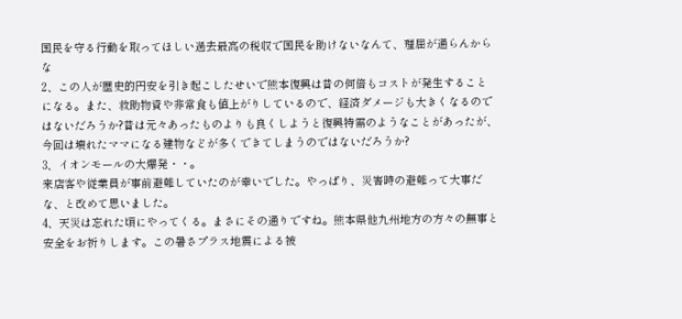国民を守る行動を取ってほしい過去最高の税収で国民を助けないなんて、理屈が通らんからな
2、この人が歴史的円安を引き起こしたせいで熊本復興は昔の何倍もコストが発生することになる。また、救助物資や非常食も値上がりしているので、経済ダメージも大きくなるのではないだろうか?昔は元々あったものよりも良くしようと復興特需のようなことがあったが、今回は壊れたママになる建物などが多くできてしまうのではないだろうか?
3、イオンモールの大爆発・・。
来店客や従業員が事前避難していたのが幸いでした。やっぱり、災害時の避難って大事だな、と改めて思いました。
4、天災は忘れた頃にやってくる。まさにその通りですね。熊本県他九州地方の方々の無事と安全をお祈りします。この暑さプラス地震による被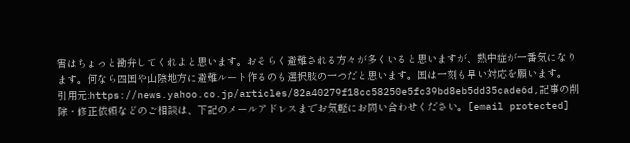害はちょっと勘弁してくれよと思います。おそらく避難される方々が多くいると思いますが、熱中症が一番気になります。何なら四国や山陰地方に避難ルート作るのも選択肢の一つだと思います。国は一刻も早い対応を願います。
引用元:https://news.yahoo.co.jp/articles/82a40279f18cc58250e5fc39bd8eb5dd35cade6d,記事の削除・修正依頼などのご相談は、下記のメールアドレスまでお気軽にお問い合わせください。[email protected]